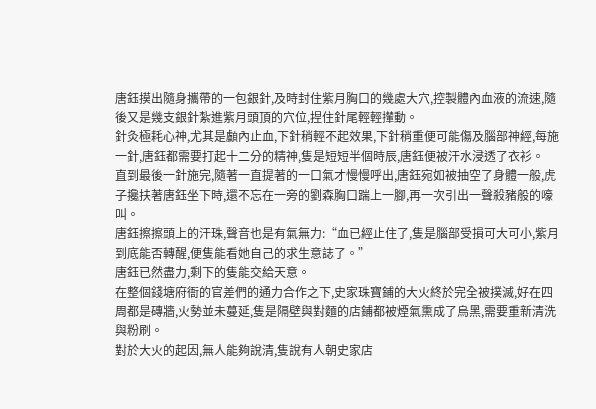唐鈺摸出隨身攜帶的一包銀針,及時封住紫月胸口的幾處大穴,控製體內血液的流速,隨後又是幾支銀針紮進紫月頭頂的穴位,捏住針尾輕輕攆動。
針灸極耗心神,尤其是顱內止血,下針稍輕不起效果,下針稍重便可能傷及腦部神經,每施一針,唐鈺都需要打起十二分的精神,隻是短短半個時辰,唐鈺便被汗水浸透了衣衫。
直到最後一針施完,隨著一直提著的一口氣才慢慢呼出,唐鈺宛如被抽空了身體一般,虎子攙扶著唐鈺坐下時,還不忘在一旁的劉森胸口踹上一腳,再一次引出一聲殺豬般的嚎叫。
唐鈺擦擦頭上的汗珠,聲音也是有氣無力:“血已經止住了,隻是腦部受損可大可小,紫月到底能否轉醒,便隻能看她自己的求生意誌了。”
唐鈺已然盡力,剩下的隻能交給天意。
在整個錢塘府衙的官差們的通力合作之下,史家珠寶鋪的大火終於完全被撲滅,好在四周都是磚牆,火勢並未蔓延,隻是隔壁與對麵的店鋪都被煙氣熏成了烏黑,需要重新清洗與粉刷。
對於大火的起因,無人能夠說清,隻說有人朝史家店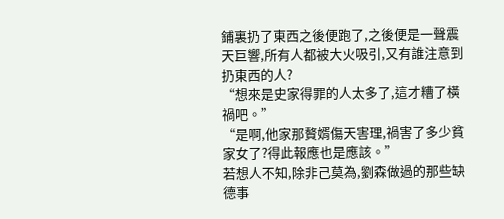鋪裏扔了東西之後便跑了,之後便是一聲震天巨響,所有人都被大火吸引,又有誰注意到扔東西的人?
“想來是史家得罪的人太多了,這才糟了橫禍吧。”
“是啊,他家那贅婿傷天害理,禍害了多少貧家女了?得此報應也是應該。”
若想人不知,除非己莫為,劉森做過的那些缺德事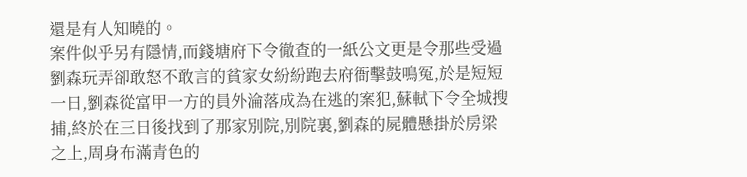還是有人知曉的。
案件似乎另有隱情,而錢塘府下令徹查的一紙公文更是令那些受過劉森玩弄卻敢怒不敢言的貧家女紛紛跑去府衙擊鼓鳴冤,於是短短一日,劉森從富甲一方的員外淪落成為在逃的案犯,蘇軾下令全城搜捕,終於在三日後找到了那家別院,別院裏,劉森的屍體懸掛於房梁之上,周身布滿青色的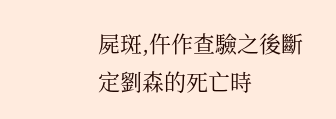屍斑,仵作查驗之後斷定劉森的死亡時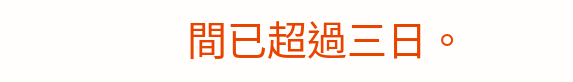間已超過三日。